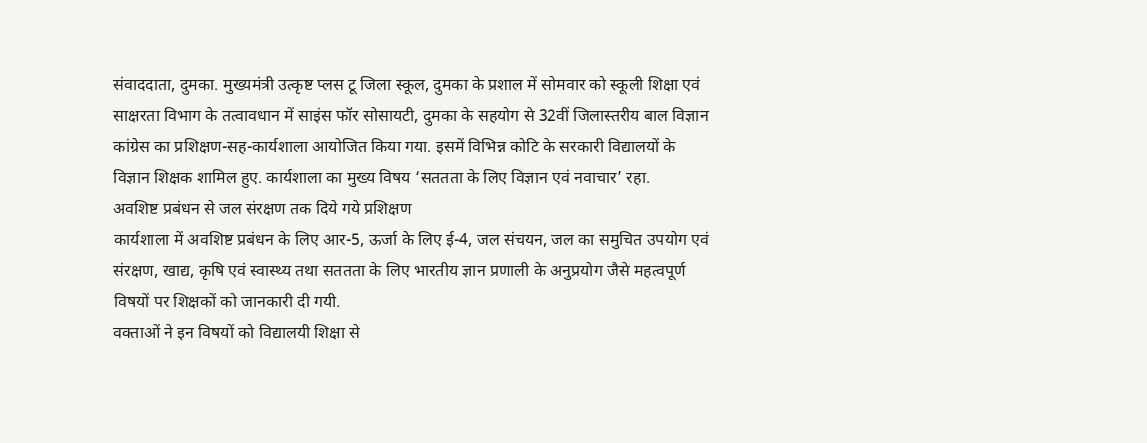संवाददाता, दुमका. मुख्यमंत्री उत्कृष्ट प्लस टू जिला स्कूल, दुमका के प्रशाल में सोमवार को स्कूली शिक्षा एवं साक्षरता विभाग के तत्वावधान में साइंस फॉर सोसायटी, दुमका के सहयोग से 32वीं जिलास्तरीय बाल विज्ञान कांग्रेस का प्रशिक्षण-सह-कार्यशाला आयोजित किया गया. इसमें विभिन्न कोटि के सरकारी विद्यालयों के विज्ञान शिक्षक शामिल हुए. कार्यशाला का मुख्य विषय ‘सततता के लिए विज्ञान एवं नवाचार’ रहा.
अवशिष्ट प्रबंधन से जल संरक्षण तक दिये गये प्रशिक्षण
कार्यशाला में अवशिष्ट प्रबंधन के लिए आर-5, ऊर्जा के लिए ई-4, जल संचयन, जल का समुचित उपयोग एवं संरक्षण, खाद्य, कृषि एवं स्वास्थ्य तथा सततता के लिए भारतीय ज्ञान प्रणाली के अनुप्रयोग जैसे महत्वपूर्ण विषयों पर शिक्षकों को जानकारी दी गयी.
वक्ताओं ने इन विषयों को विद्यालयी शिक्षा से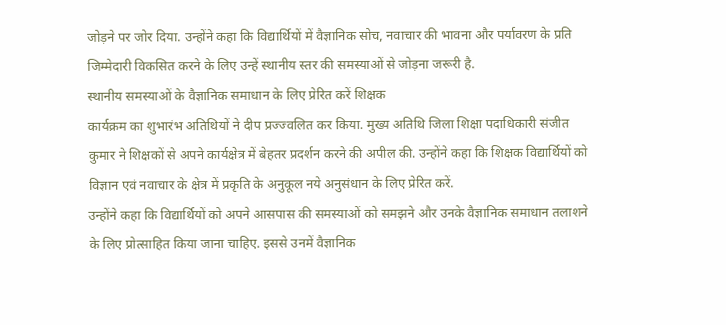जोड़ने पर जोर दिया. उन्होंने कहा कि विद्यार्थियों में वैज्ञानिक सोच, नवाचार की भावना और पर्यावरण के प्रति जिम्मेदारी विकसित करने के लिए उन्हें स्थानीय स्तर की समस्याओं से जोड़ना जरूरी है.
स्थानीय समस्याओं के वैज्ञानिक समाधान के लिए प्रेरित करें शिक्षक
कार्यक्रम का शुभारंभ अतिथियों ने दीप प्रज्ज्वलित कर किया. मुख्य अतिथि जिला शिक्षा पदाधिकारी संजीत कुमार ने शिक्षकों से अपने कार्यक्षेत्र में बेहतर प्रदर्शन करने की अपील की. उन्होंने कहा कि शिक्षक विद्यार्थियों को विज्ञान एवं नवाचार के क्षेत्र में प्रकृति के अनुकूल नये अनुसंधान के लिए प्रेरित करें.
उन्होंने कहा कि विद्यार्थियों को अपने आसपास की समस्याओं को समझने और उनके वैज्ञानिक समाधान तलाशने के लिए प्रोत्साहित किया जाना चाहिए. इससे उनमें वैज्ञानिक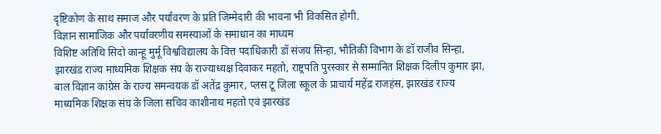दृष्टिकोण के साथ समाज और पर्यावरण के प्रति जिम्मेदारी की भावना भी विकसित होगी.
विज्ञान सामाजिक और पर्यावरणीय समस्याओं के समाधान का माध्यम
विशिष्ट अतिथि सिदो कान्हू मुर्मू विश्वविद्यालय के वित्त पदाधिकारी डॉ संजय सिन्हा, भौतिकी विभाग के डॉ राजीव सिन्हा, झारखंड राज्य माध्यमिक शिक्षक संघ के राज्याध्यक्ष दिवाकर महतो, राष्ट्रपति पुरस्कार से सम्मानित शिक्षक दिलीप कुमार झा, बाल विज्ञान कांग्रेस के राज्य समन्वयक डॉ अतेंद्र कुमार, प्लस टू जिला स्कूल के प्राचार्य महेंद्र राजहंस, झारखंड राज्य माध्यमिक शिक्षक संघ के जिला सचिव काशीनाथ महतो एवं झारखंड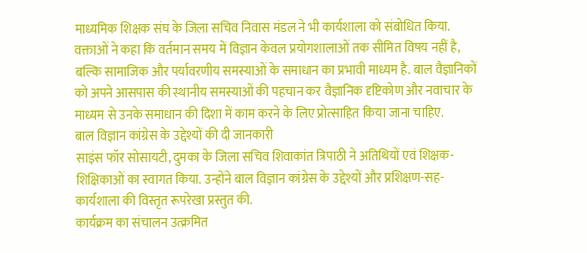माध्यमिक शिक्षक संघ के जिला सचिव निवास मंडल ने भी कार्यशाला को संबोधित किया.
वक्ताओं ने कहा कि वर्तमान समय में विज्ञान केवल प्रयोगशालाओं तक सीमित विषय नहीं है, बल्कि सामाजिक और पर्यावरणीय समस्याओं के समाधान का प्रभावी माध्यम है. बाल वैज्ञानिकों को अपने आसपास की स्थानीय समस्याओं की पहचान कर वैज्ञानिक दृष्टिकोण और नवाचार के माध्यम से उनके समाधान की दिशा में काम करने के लिए प्रोत्साहित किया जाना चाहिए.
बाल विज्ञान कांग्रेस के उद्देश्यों की दी जानकारी
साइंस फॉर सोसायटी, दुमका के जिला सचिव शिवाकांत त्रिपाठी ने अतिथियों एवं शिक्षक-शिक्षिकाओं का स्वागत किया. उन्होंने बाल विज्ञान कांग्रेस के उद्देश्यों और प्रशिक्षण-सह-कार्यशाला की विस्तृत रूपरेखा प्रस्तुत की.
कार्यक्रम का संचालन उत्क्रमित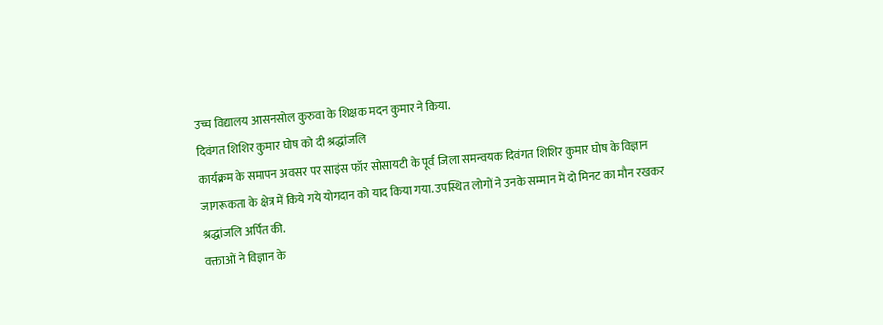उच्च विद्यालय आसनसोल कुरुवा के शिक्षक मदन कुमार ने किया.
दिवंगत शिशिर कुमार घोष को दी श्रद्धांजलि
कार्यक्रम के समापन अवसर पर साइंस फॉर सोसायटी के पूर्व जिला समन्वयक दिवंगत शिशिर कुमार घोष के विज्ञान जागरूकता के क्षेत्र में किये गये योगदान को याद किया गया. उपस्थित लोगों ने उनके सम्मान में दो मिनट का मौन रखकर श्रद्धांजलि अर्पित की.
वक्ताओं ने विज्ञान के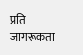प्रति जागरूकता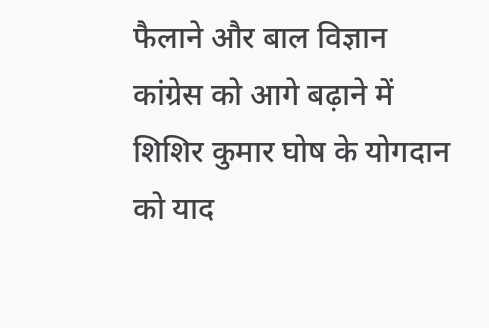फैलाने और बाल विज्ञान कांग्रेस को आगे बढ़ाने में शिशिर कुमार घोष के योगदान को याद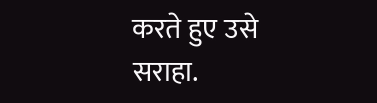करते हुए उसे सराहा.